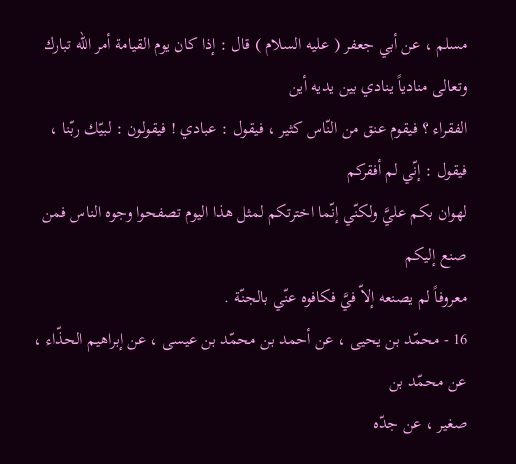مسلم ، عن أبي جعفر ( عليه السلام ) قال : إذا كان يوم القيامة أمر الله تبارك وتعالى منادياً ينادي بين يديه أين
الفقراء ؟ فيقوم عنق من النّاس كثير ، فيقول : عبادي ! فيقولون : لبيّك ربّنا ، فيقول : إنّي لم أفقركم
لهوان بكم عليَّ ولكنّي إنّما اخترتكم لمثل هذا اليوم تصفحوا وجوه الناس فمن صنع إليكم
معروفاً لم يصنعه إلاّ فيَّ فكافوه عنّي بالجنّة .
16 - محمّد بن يحيى ، عن أحمد بن محمّد بن عيسى ، عن إبراهيم الحذّاء ، عن محمّد بن
صغير ، عن جدّه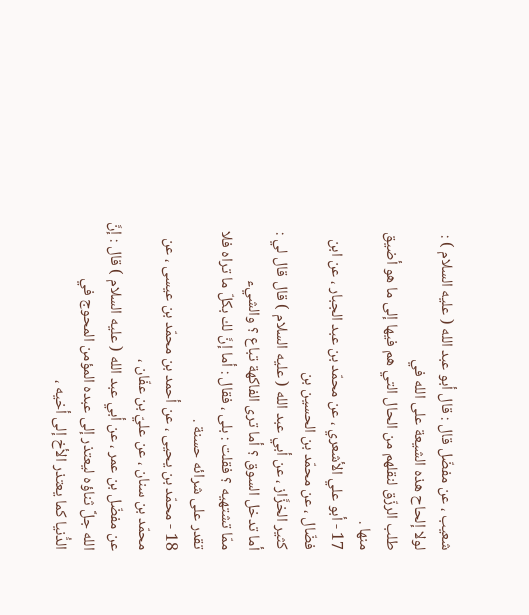شعيب ، عن مفضّل قال : قال أبو عبد الله ( عليه السلام ) : لولا إلحاح هذه الشيعة على الله في
طلب الرزّق لنقلهم من الحال التي هم فيها إلى ما هو أضيق منها .
17 - أبو علي الأشعري ، عن محمّد بن عبد الجبار ، عن ابن فضّال ، عن محمّد بن الحسين بن
كثير الخزَّاز ، عن أبي عبد الله ( عليه السلام ) قال قال لي : أما تدخل السوق ؟ أما ترى الفاكهة تباع ؟ والشيء
ممّا تشتهيه ؟ فقلت : بلى ، فقال : أما إنَّ لك بكلّ ما تراه فلا تقدر على شرائه حسنة .
18 - محمّد بن يحيى ، عن أحمد بن محمّد بن عيسى ، عن محمّد بن سنان ، عن عليّ بن عفّان ،
عن مفضّل بن عمر ، عن أبي عبد الله ( عليه السلام ) قال : إنَّ الله جلَّ ثناؤه ليعتذر إلى عبده المؤمن المحوج في
الدُّنيا كما يعتذر الأخ إلى أخيه ،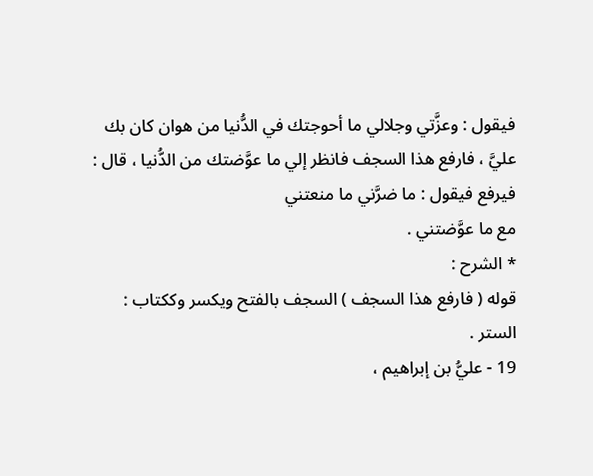فيقول : وعزَّتي وجلالي ما أحوجتك في الدُّنيا من هوان كان بك
عليَّ ، فارفع هذا السجف فانظر إلي ما عوَّضتك من الدُّنيا ، قال : فيرفع فيقول : ما ضرَّني ما منعتني
مع ما عوَّضتني .
* الشرح :
قوله ( فارفع هذا السجف ) السجف بالفتح ويكسر وككتاب : الستر .
19 - عليُّ بن إبراهيم ،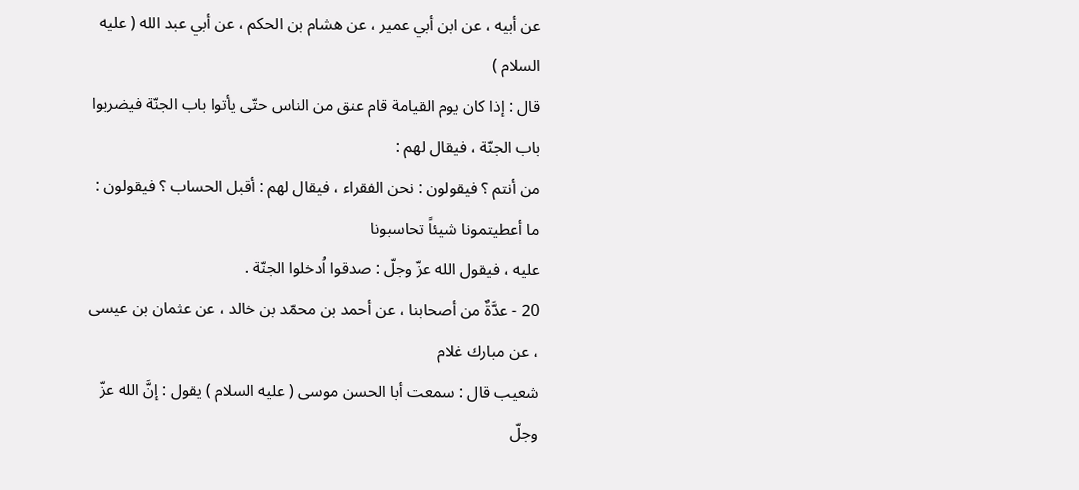عن أبيه ، عن ابن أبي عمير ، عن هشام بن الحكم ، عن أبي عبد الله ( عليه السلام )
قال : إذا كان يوم القيامة قام عنق من الناس حتّى يأتوا باب الجنّة فيضربوا باب الجنّة ، فيقال لهم :
من أنتم ؟ فيقولون : نحن الفقراء ، فيقال لهم : أقبل الحساب ؟ فيقولون : ما أعطيتمونا شيئاً تحاسبونا
عليه ، فيقول الله عزّ وجلّ : صدقوا اُدخلوا الجنّة .
20 - عدَّةٌ من أصحابنا ، عن أحمد بن محمّد بن خالد ، عن عثمان بن عيسى ، عن مبارك غلام
شعيب قال : سمعت أبا الحسن موسى ( عليه السلام ) يقول : إنَّ الله عزّ وجلّ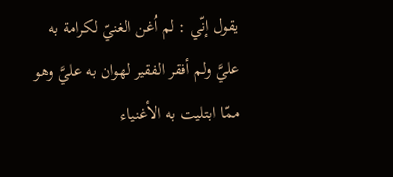يقول إنّي : لم اُغن الغنيّ لكرامة به
عليَّ ولم أفقر الفقير لهوان به عليَّ وهو ممّا ابتليت به الأغنياء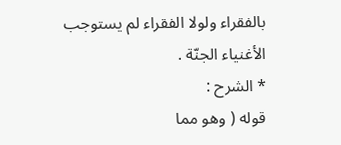بالفقراء ولولا الفقراء لم يستوجب
الأغنياء الجنّة .
* الشرح :
قوله ( وهو مما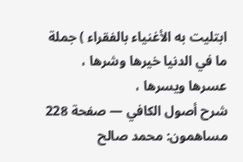ابتليت به الأغنياء بالفقراء ) جملة ما في الدنيا خيرها وشرها ، عسرها ويسرها ،
شرح أصول الكافي — صفحة 228
مساهمون: محمد صالح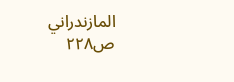المازندراني
ص٢٢٨